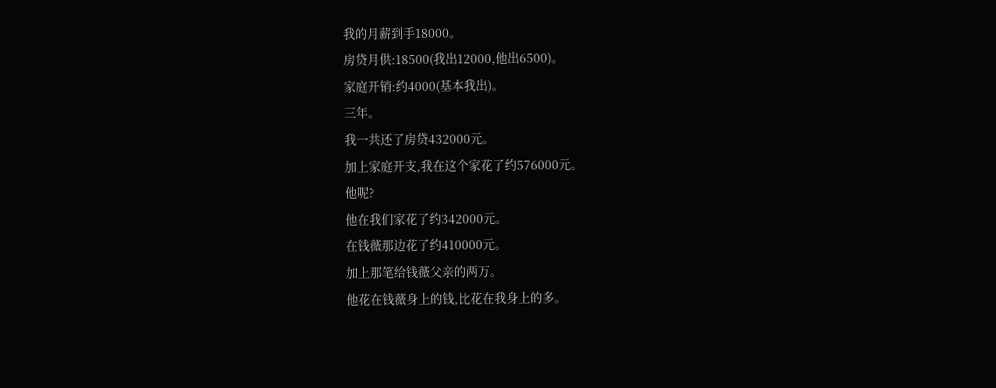我的月薪到手18000。
房贷月供:18500(我出12000,他出6500)。
家庭开销:约4000(基本我出)。
三年。
我一共还了房贷432000元。
加上家庭开支,我在这个家花了约576000元。
他呢?
他在我们家花了约342000元。
在钱薇那边花了约410000元。
加上那笔给钱薇父亲的两万。
他花在钱薇身上的钱,比花在我身上的多。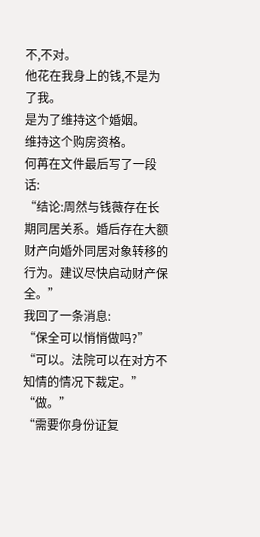不,不对。
他花在我身上的钱,不是为了我。
是为了维持这个婚姻。
维持这个购房资格。
何苒在文件最后写了一段话:
“结论:周然与钱薇存在长期同居关系。婚后存在大额财产向婚外同居对象转移的行为。建议尽快启动财产保全。”
我回了一条消息:
“保全可以悄悄做吗?”
“可以。法院可以在对方不知情的情况下裁定。”
“做。”
“需要你身份证复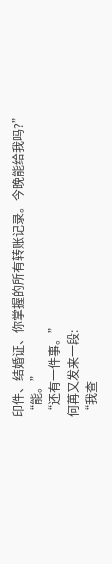印件、结婚证、你掌握的所有转账记录。今晚能给我吗?”
“能。”
“还有一件事。”
何苒又发来一段:
“我查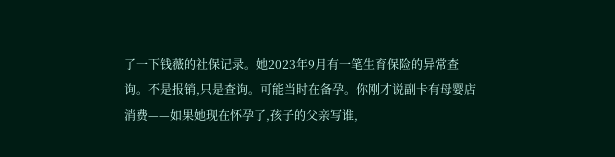了一下钱薇的社保记录。她2023年9月有一笔生育保险的异常查询。不是报销,只是查询。可能当时在备孕。你刚才说副卡有母婴店消费——如果她现在怀孕了,孩子的父亲写谁,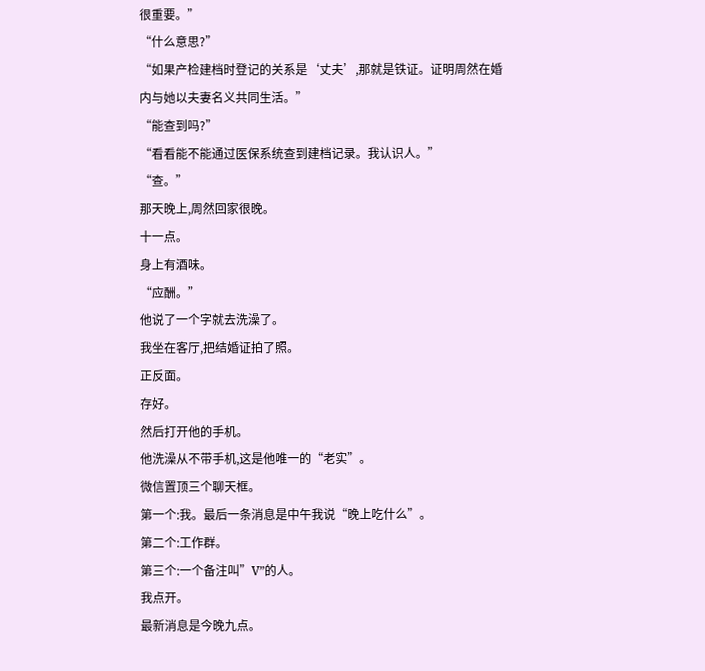很重要。”
“什么意思?”
“如果产检建档时登记的关系是‘丈夫’,那就是铁证。证明周然在婚内与她以夫妻名义共同生活。”
“能查到吗?”
“看看能不能通过医保系统查到建档记录。我认识人。”
“查。”
那天晚上,周然回家很晚。
十一点。
身上有酒味。
“应酬。”
他说了一个字就去洗澡了。
我坐在客厅,把结婚证拍了照。
正反面。
存好。
然后打开他的手机。
他洗澡从不带手机,这是他唯一的“老实”。
微信置顶三个聊天框。
第一个:我。最后一条消息是中午我说“晚上吃什么”。
第二个:工作群。
第三个:一个备注叫”V”的人。
我点开。
最新消息是今晚九点。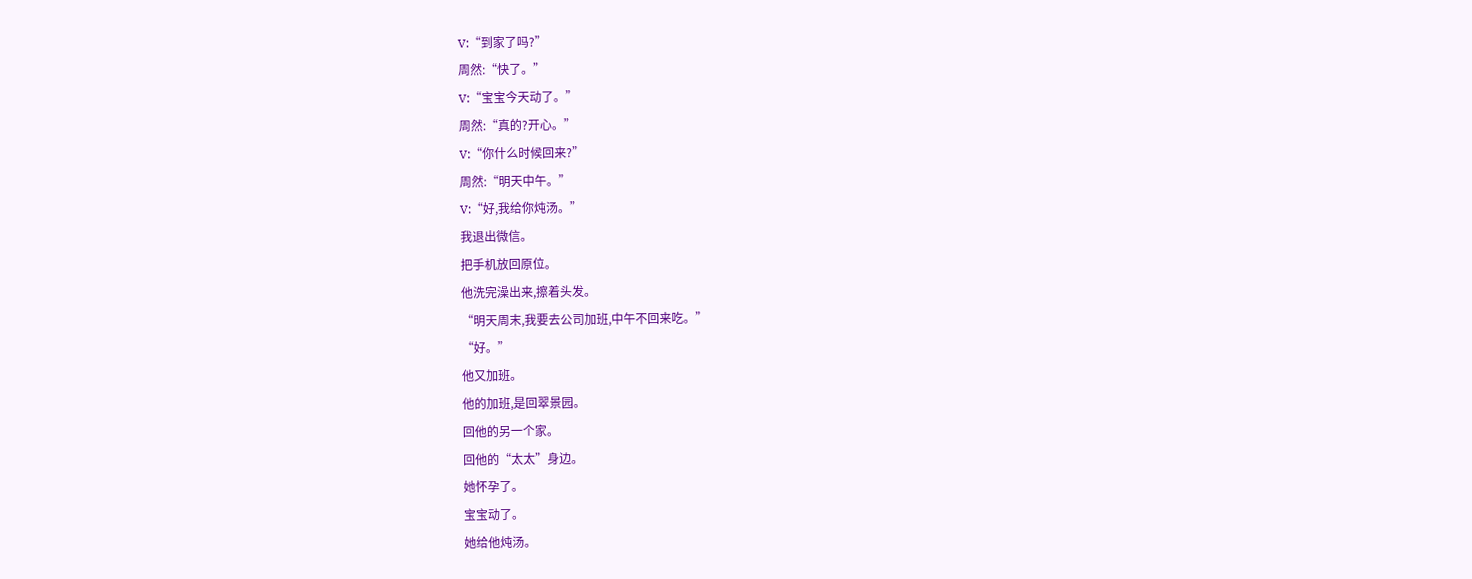V:“到家了吗?”
周然:“快了。”
V:“宝宝今天动了。”
周然:“真的?开心。”
V:“你什么时候回来?”
周然:“明天中午。”
V:“好,我给你炖汤。”
我退出微信。
把手机放回原位。
他洗完澡出来,擦着头发。
“明天周末,我要去公司加班,中午不回来吃。”
“好。”
他又加班。
他的加班,是回翠景园。
回他的另一个家。
回他的“太太”身边。
她怀孕了。
宝宝动了。
她给他炖汤。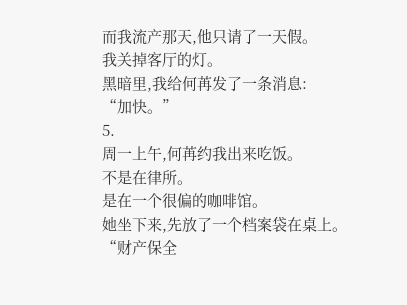而我流产那天,他只请了一天假。
我关掉客厅的灯。
黑暗里,我给何苒发了一条消息:
“加快。”
5.
周一上午,何苒约我出来吃饭。
不是在律所。
是在一个很偏的咖啡馆。
她坐下来,先放了一个档案袋在桌上。
“财产保全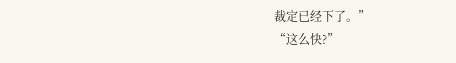裁定已经下了。”
“这么快?”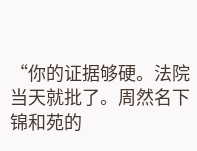“你的证据够硬。法院当天就批了。周然名下锦和苑的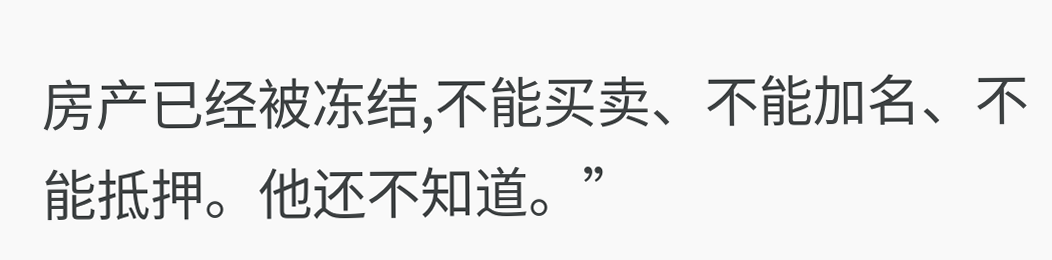房产已经被冻结,不能买卖、不能加名、不能抵押。他还不知道。”